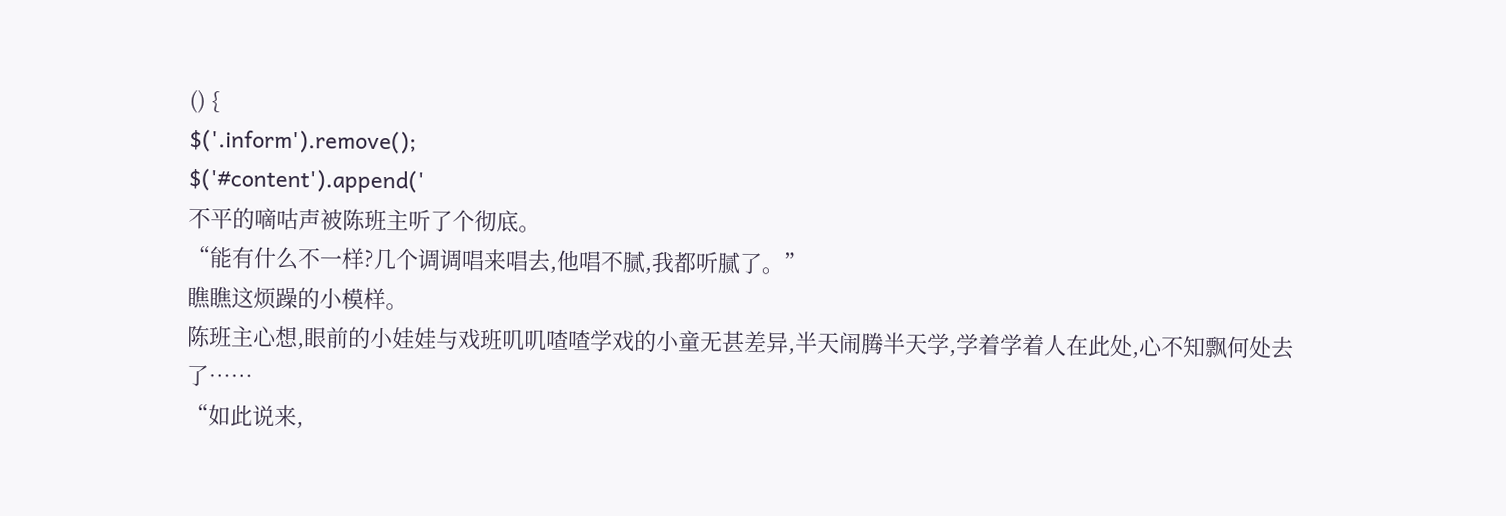() {
$('.inform').remove();
$('#content').append('
不平的嘀咕声被陈班主听了个彻底。
“能有什么不一样?几个调调唱来唱去,他唱不腻,我都听腻了。”
瞧瞧这烦躁的小模样。
陈班主心想,眼前的小娃娃与戏班叽叽喳喳学戏的小童无甚差异,半天闹腾半天学,学着学着人在此处,心不知飘何处去了……
“如此说来,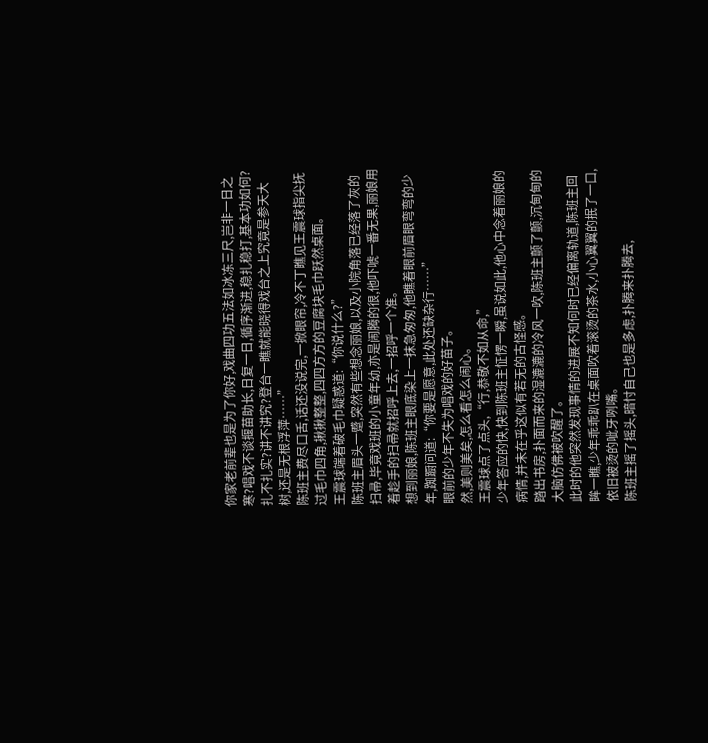你家老前辈也是为了你好,戏曲四功五法如冰冻三尺,岂非一日之寒?唱戏不谈揠苗助长,日复一日,循序渐进,稳扎稳打,基本功如何?扎不扎实?讲不讲究?登台一瞧就能晓得戏台之上究竟是参天大树,还是无根浮萍……”
陈班主费尽口舌,话还没说完,一掀眼帘,冷不丁瞧见王震球指尖抚过毛巾四角,揪揪整整,四四方方的豆腐块毛巾跃然桌面。
王震球端着破毛巾疑惑道:“你说什么?”
陈班主眉头一蹙,突然有些想念丽娘,以及小院角落已经落了灰的扫帚,毕竟戏班的小童年幼,亦是闹腾的很,他吓唬一番无果,丽娘用着趁手的扫帚就招呼上去,一招呼一个准。
想到丽娘,陈班主眼底染上一抹急匆匆,他瞧着眼前眉眼弯弯的少年,踟蹰问道:“你要是愿意,此处还缺杂行……”
眼前的少年不失为唱戏的好苗子。
然,美则美矣,怎么看怎么闹心。
王震球点了点头,“行,恭敬不如从命,”
少年答应的快,快到陈班主怔愣一瞬,虽说如此,他心中念着丽娘的病情,并未在乎这似有若无的古怪感。
踏出书房,扑面而来的湿漉漉的冷风一吹,陈班主颤了颤,沉甸甸的大脑仿佛被吹醒了。
此时的他突然发现事情的进展不知何时已经偏离轨道,陈班主回眸一瞧,少年乖乖趴在桌面吹着滚烫的茶水,小心翼翼的抿了一口,依旧被烫的呲牙咧嘴。
陈班主摇了摇头,暗忖自己也是多虑,扑腾来扑腾去,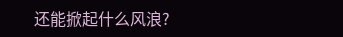还能掀起什么风浪?